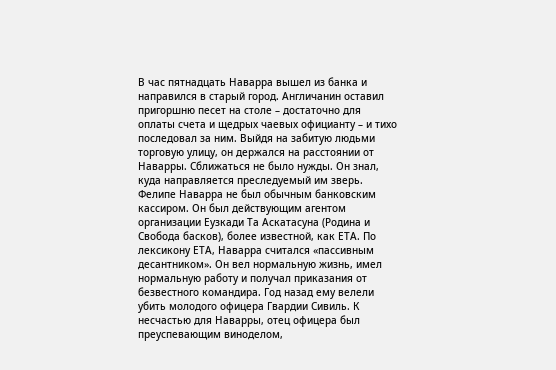В час пятнадцать Наварра вышел из банка и направился в старый город. Англичанин оставил пригоршню песет на столе – достаточно для оплаты счета и щедрых чаевых официанту – и тихо последовал за ним. Выйдя на забитую людьми торговую улицу, он держался на расстоянии от Наварры. Сближаться не было нужды. Он знал, куда направляется преследуемый им зверь.
Фелипе Наварра не был обычным банковским кассиром. Он был действующим агентом организации Еузкади Та Аскатасуна (Родина и Свобода басков), более известной, как ЕТА. По лексикону ЕТА, Наварра считался «пассивным десантником». Он вел нормальную жизнь, имел нормальную работу и получал приказания от безвестного командира. Год назад ему велели убить молодого офицера Гвардии Сивиль. К несчастью для Наварры, отец офицера был преуспевающим виноделом,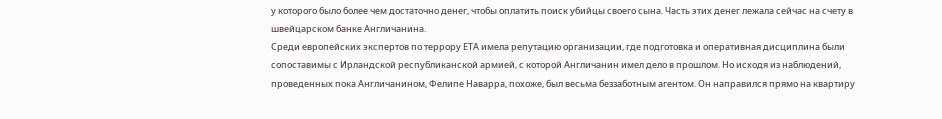у которого было более чем достаточно денег, чтобы оплатить поиск убийцы своего сына. Часть этих денег лежала сейчас на счету в швейцарском банке Англичанина.
Среди европейских экспертов по террору ЕТА имела репутацию организации, где подготовка и оперативная дисциплина были сопоставимы с Ирландской республиканской армией, с которой Англичанин имел дело в прошлом. Но исходя из наблюдений, проведенных пока Англичанином, Фелипе Наварра, похоже, был весьма беззаботным агентом. Он направился прямо на квартиру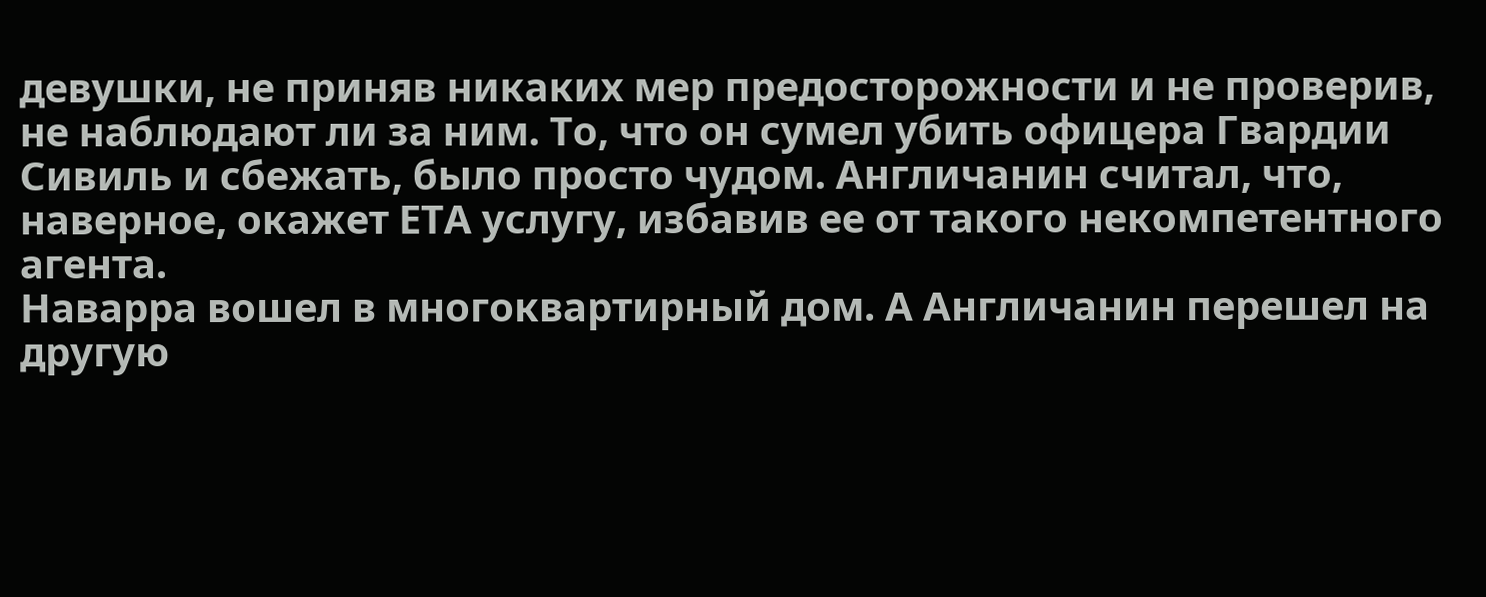девушки, не приняв никаких мер предосторожности и не проверив, не наблюдают ли за ним. То, что он сумел убить офицера Гвардии Сивиль и сбежать, было просто чудом. Англичанин считал, что, наверное, окажет ЕТА услугу, избавив ее от такого некомпетентного агента.
Наварра вошел в многоквартирный дом. А Англичанин перешел на другую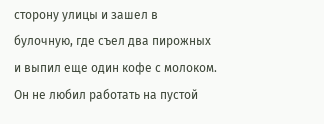сторону улицы и зашел в булочную, где съел два пирожных и выпил еще один кофе с молоком. Он не любил работать на пустой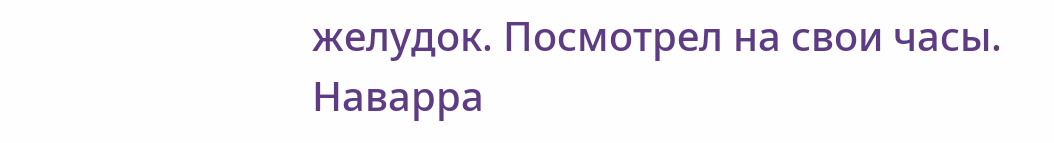желудок. Посмотрел на свои часы. Наварра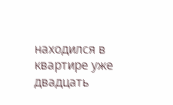находился в квартире уже двадцать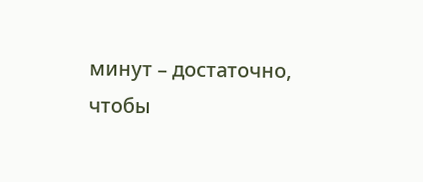минут – достаточно, чтобы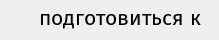подготовиться к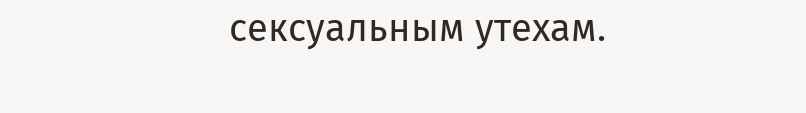сексуальным утехам.